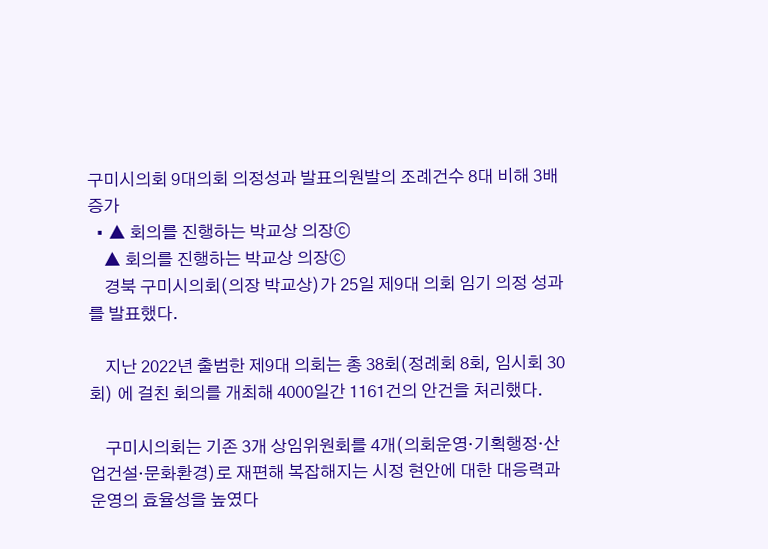구미시의회 9대의회 의정성과 발표의원발의 조례건수 8대 비해 3배 증가
  • ▲ 회의를 진행하는 박교상 의장ⓒ
    ▲ 회의를 진행하는 박교상 의장ⓒ
    경북 구미시의회(의장 박교상)가 25일 제9대 의회 임기 의정 성과를 발표했다.

    지난 2022년 출범한 제9대 의회는 총 38회(정례회 8회, 임시회 30회) 에 걸친 회의를 개최해 4000일간 1161건의 안건을 처리했다.

    구미시의회는 기존 3개 상임위원회를 4개(의회운영·기획행정·산업건설·문화환경)로 재편해 복잡해지는 시정 현안에 대한 대응력과 운영의 효율성을 높였다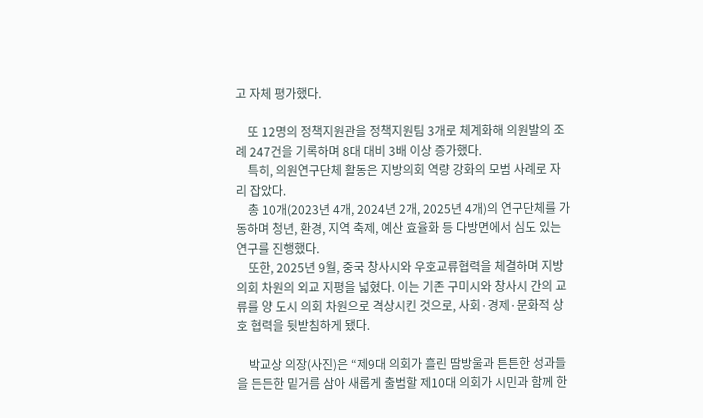고 자체 평가했다.

    또 12명의 정책지원관을 정책지원팀 3개로 체계화해 의원발의 조례 247건을 기록하며 8대 대비 3배 이상 증가했다.
    특히, 의원연구단체 활동은 지방의회 역량 강화의 모범 사례로 자리 잡았다.
    총 10개(2023년 4개, 2024년 2개, 2025년 4개)의 연구단체를 가동하며 청년, 환경, 지역 축제, 예산 효율화 등 다방면에서 심도 있는 연구를 진행했다.
    또한, 2025년 9월, 중국 창사시와 우호교류협력을 체결하며 지방의회 차원의 외교 지평을 넓혔다. 이는 기존 구미시와 창사시 간의 교류를 양 도시 의회 차원으로 격상시킨 것으로, 사회·경제·문화적 상호 협력을 뒷받침하게 됐다.

    박교상 의장(사진)은 “제9대 의회가 흘린 땀방울과 튼튼한 성과들을 든든한 밑거름 삼아 새롭게 출범할 제10대 의회가 시민과 함께 한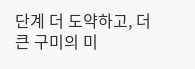단계 더 도약하고, 더 큰 구미의 미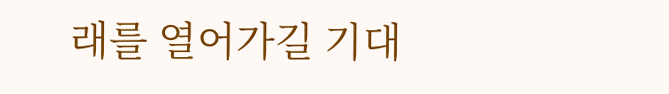래를 열어가길 기대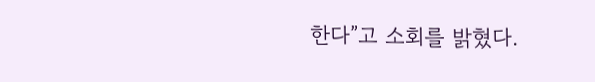한다”고 소회를 밝혔다.